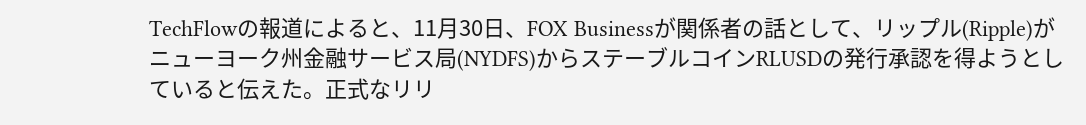TechFlowの報道によると、11月30日、FOX Businessが関係者の話として、リップル(Ripple)がニューヨーク州金融サービス局(NYDFS)からステーブルコインRLUSDの発行承認を得ようとしていると伝えた。正式なリリ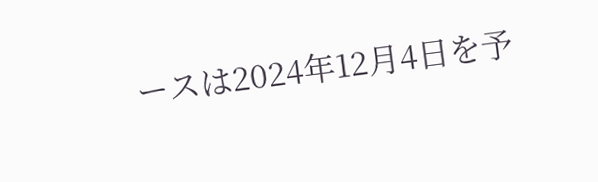ースは2024年12月4日を予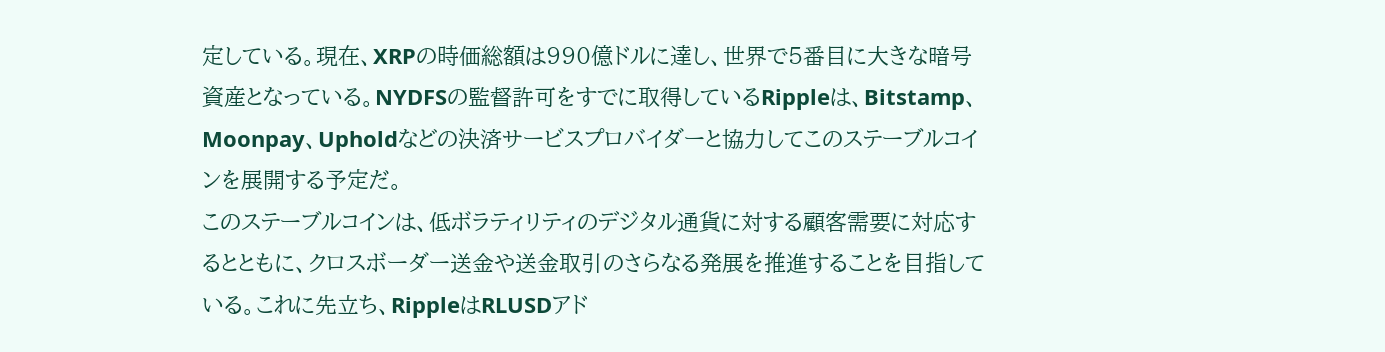定している。現在、XRPの時価総額は990億ドルに達し、世界で5番目に大きな暗号資産となっている。NYDFSの監督許可をすでに取得しているRippleは、Bitstamp、Moonpay、Upholdなどの決済サービスプロバイダーと協力してこのステーブルコインを展開する予定だ。
このステーブルコインは、低ボラティリティのデジタル通貨に対する顧客需要に対応するとともに、クロスボーダー送金や送金取引のさらなる発展を推進することを目指している。これに先立ち、RippleはRLUSDアド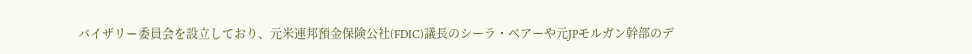バイザリー委員会を設立しており、元米連邦預金保険公社(FDIC)議長のシーラ・ベアーや元JPモルガン幹部のデ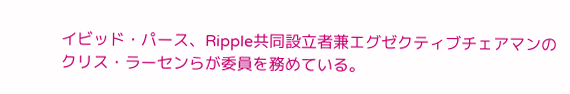イビッド・パース、Ripple共同設立者兼エグゼクティブチェアマンのクリス・ラーセンらが委員を務めている。